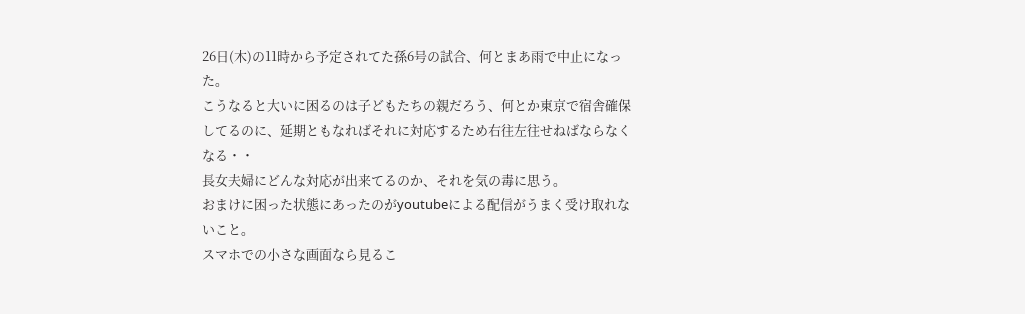26日(木)の11時から予定されてた孫6号の試合、何とまあ雨で中止になった。
こうなると大いに困るのは子どもたちの親だろう、何とか東京で宿舎確保してるのに、延期ともなればそれに対応するため右往左往せねばならなくなる・・
長女夫婦にどんな対応が出来てるのか、それを気の毒に思う。
おまけに困った状態にあったのがyoutubeによる配信がうまく受け取れないこと。
スマホでの小さな画面なら見るこ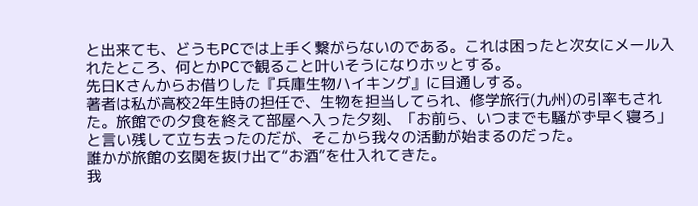と出来ても、どうもPCでは上手く繋がらないのである。これは困ったと次女にメール入れたところ、何とかPCで観ること叶いそうになりホッとする。
先日Kさんからお借りした『兵庫生物ハイキング』に目通しする。
著者は私が高校2年生時の担任で、生物を担当してられ、修学旅行(九州)の引率もされた。旅館での夕食を終えて部屋へ入った夕刻、「お前ら、いつまでも騒がず早く寝ろ」と言い残して立ち去ったのだが、そこから我々の活動が始まるのだった。
誰かが旅館の玄関を抜け出て“お酒”を仕入れてきた。
我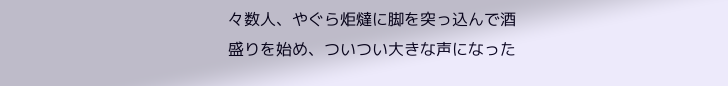々数人、やぐら炬燵に脚を突っ込んで酒盛りを始め、ついつい大きな声になった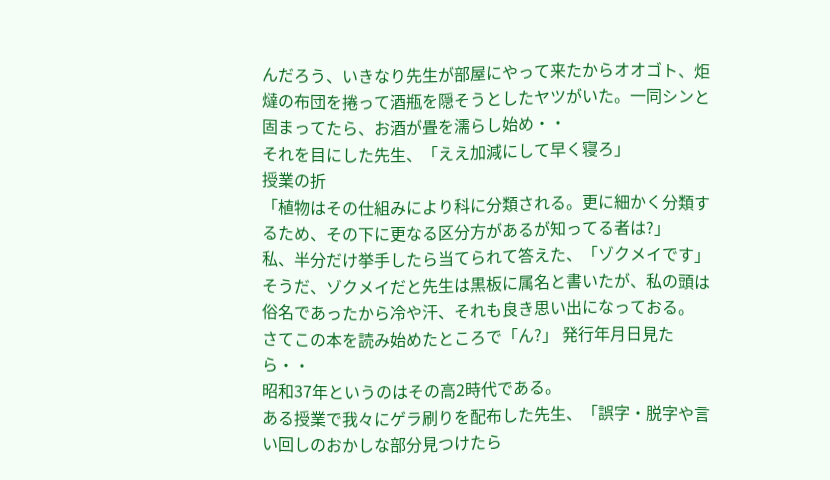んだろう、いきなり先生が部屋にやって来たからオオゴト、炬燵の布団を捲って酒瓶を隠そうとしたヤツがいた。一同シンと固まってたら、お酒が畳を濡らし始め・・
それを目にした先生、「ええ加減にして早く寝ろ」
授業の折
「植物はその仕組みにより科に分類される。更に細かく分類するため、その下に更なる区分方があるが知ってる者は?」
私、半分だけ挙手したら当てられて答えた、「ゾクメイです」
そうだ、ゾクメイだと先生は黒板に属名と書いたが、私の頭は俗名であったから冷や汗、それも良き思い出になっておる。
さてこの本を読み始めたところで「ん?」 発行年月日見たら・・
昭和37年というのはその高2時代である。
ある授業で我々にゲラ刷りを配布した先生、「誤字・脱字や言い回しのおかしな部分見つけたら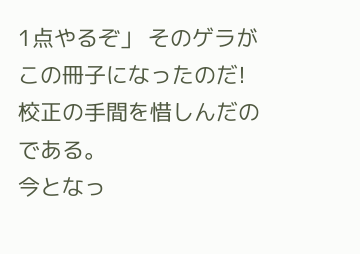1点やるぞ」 そのゲラがこの冊子になったのだ! 校正の手間を惜しんだのである。
今となっ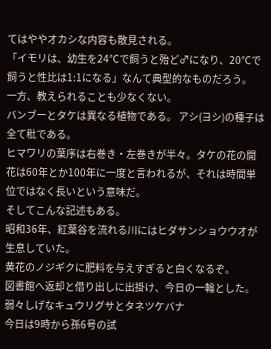てはややオカシな内容も散見される。
「イモリは、幼生を24℃で飼うと殆ど♂になり、20℃で飼うと性比は1:1になる」なんて典型的なものだろう。
一方、教えられることも少なくない。
バンブーとタケは異なる植物である。 アシ(ヨシ)の種子は全て秕である。
ヒマワリの葉序は右巻き・左巻きが半々。タケの花の開花は60年とか100年に一度と言われるが、それは時間単位ではなく長いという意味だ。
そしてこんな記述もある。
昭和36年、紅葉谷を流れる川にはヒダサンショウウオが生息していた。
黄花のノジギクに肥料を与えすぎると白くなるぞ。
図書館へ返却と借り出しに出掛け、今日の一輪とした。
弱々しげなキュウリグサとタネツケバナ
今日は9時から孫6号の試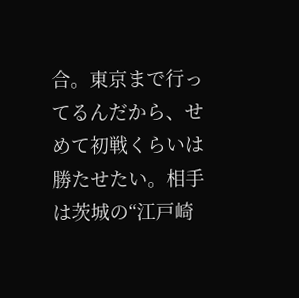合。東京まで行ってるんだから、せめて初戦くらいは勝たせたい。相手は茨城の“江戸崎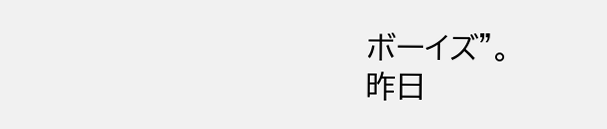ボーイズ”。
昨日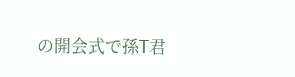の開会式で孫T君